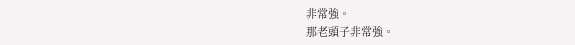非常強。
那老頭子非常強。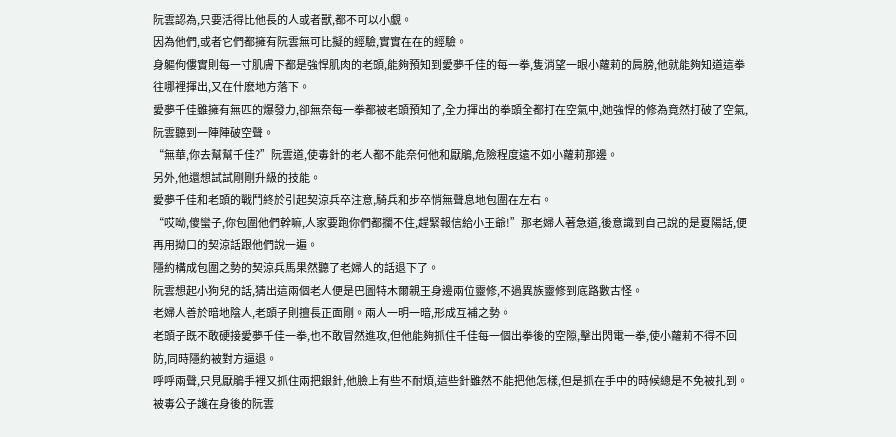阮雲認為,只要活得比他長的人或者獸,都不可以小覷。
因為他們,或者它們都擁有阮雲無可比擬的經驗,實實在在的經驗。
身軀佝僂實則每一寸肌膚下都是強悍肌肉的老頭,能夠預知到愛夢千佳的每一拳,隻消望一眼小蘿莉的肩膀,他就能夠知道這拳往哪裡揮出,又在什麽地方落下。
愛夢千佳雖擁有無匹的爆發力,卻無奈每一拳都被老頭預知了,全力揮出的拳頭全都打在空氣中,她強悍的修為竟然打破了空氣,阮雲聽到一陣陣破空聲。
“無華,你去幫幫千佳?”阮雲道,使毒針的老人都不能奈何他和厭鵑,危險程度遠不如小蘿莉那邊。
另外,他還想試試剛剛升級的技能。
愛夢千佳和老頭的戰鬥終於引起契涼兵卒注意,騎兵和步卒悄無聲息地包圍在左右。
“哎呦,傻蠻子,你包圍他們幹嘛,人家要跑你們都攔不住,趕緊報信給小王爺!”那老婦人著急道,後意識到自己說的是夏陽話,便再用拗口的契涼話跟他們說一遍。
隱約構成包圍之勢的契涼兵馬果然聽了老婦人的話退下了。
阮雲想起小狗兒的話,猜出這兩個老人便是巴圖特木爾親王身邊兩位靈修,不過異族靈修到底路數古怪。
老婦人善於暗地陰人,老頭子則擅長正面剛。兩人一明一暗,形成互補之勢。
老頭子既不敢硬接愛夢千佳一拳,也不敢冒然進攻,但他能夠抓住千佳每一個出拳後的空隙,擊出閃電一拳,使小蘿莉不得不回防,同時隱約被對方逼退。
呼呼兩聲,只見厭鵑手裡又抓住兩把銀針,他臉上有些不耐煩,這些針雖然不能把他怎樣,但是抓在手中的時候總是不免被扎到。
被毒公子護在身後的阮雲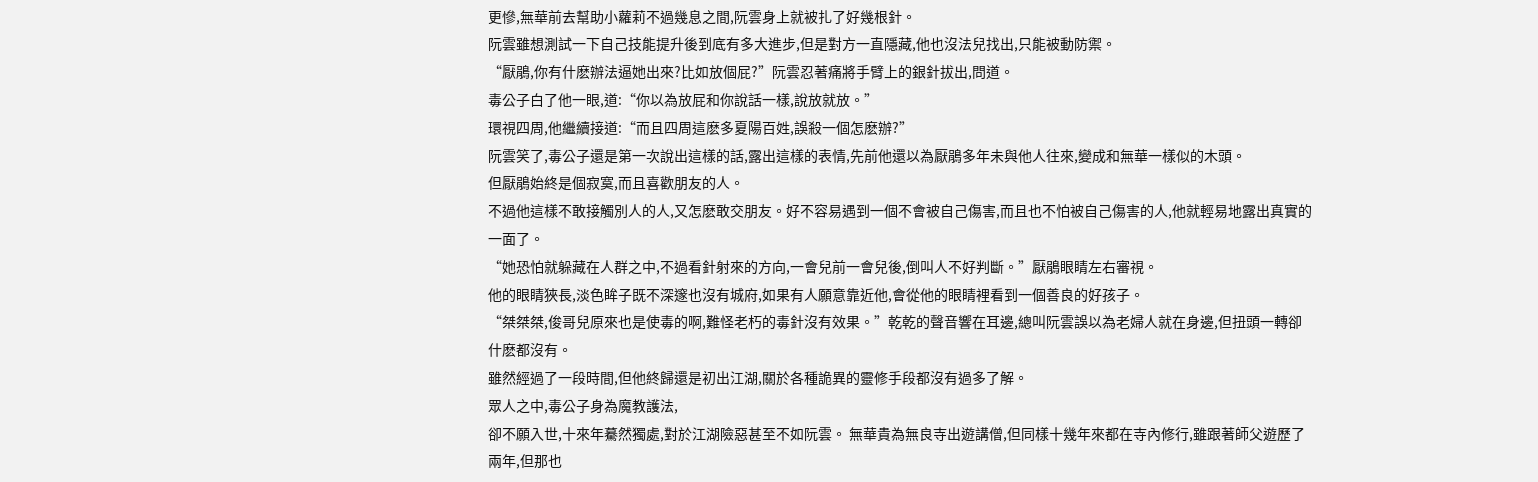更慘,無華前去幫助小蘿莉不過幾息之間,阮雲身上就被扎了好幾根針。
阮雲雖想測試一下自己技能提升後到底有多大進步,但是對方一直隱藏,他也沒法兒找出,只能被動防禦。
“厭鵑,你有什麽辦法逼她出來?比如放個屁?”阮雲忍著痛將手臂上的銀針拔出,問道。
毒公子白了他一眼,道:“你以為放屁和你說話一樣,說放就放。”
環視四周,他繼續接道:“而且四周這麽多夏陽百姓,誤殺一個怎麽辦?”
阮雲笑了,毒公子還是第一次說出這樣的話,露出這樣的表情,先前他還以為厭鵑多年未與他人往來,變成和無華一樣似的木頭。
但厭鵑始終是個寂寞,而且喜歡朋友的人。
不過他這樣不敢接觸別人的人,又怎麽敢交朋友。好不容易遇到一個不會被自己傷害,而且也不怕被自己傷害的人,他就輕易地露出真實的一面了。
“她恐怕就躲藏在人群之中,不過看針射來的方向,一會兒前一會兒後,倒叫人不好判斷。”厭鵑眼睛左右審視。
他的眼睛狹長,淡色眸子既不深邃也沒有城府,如果有人願意靠近他,會從他的眼睛裡看到一個善良的好孩子。
“桀桀桀,俊哥兒原來也是使毒的啊,難怪老朽的毒針沒有效果。”乾乾的聲音響在耳邊,總叫阮雲誤以為老婦人就在身邊,但扭頭一轉卻什麽都沒有。
雖然經過了一段時間,但他終歸還是初出江湖,關於各種詭異的靈修手段都沒有過多了解。
眾人之中,毒公子身為魔教護法,
卻不願入世,十來年驀然獨處,對於江湖險惡甚至不如阮雲。 無華貴為無良寺出遊講僧,但同樣十幾年來都在寺內修行,雖跟著師父遊歷了兩年,但那也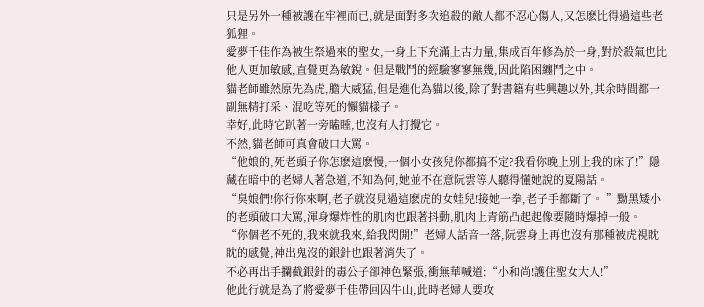只是另外一種被護在牢裡而已,就是面對多次追殺的敵人都不忍心傷人,又怎麽比得過這些老狐狸。
愛夢千佳作為被生祭過來的聖女,一身上下充滿上古力量,集成百年修為於一身,對於殺氣也比他人更加敏感,直覺更為敏銳。但是戰鬥的經驗寥寥無幾,因此陷困纏鬥之中。
貓老師雖然原先為虎,膽大威猛,但是進化為貓以後,除了對書籍有些興趣以外,其余時間都一副無精打采、混吃等死的懶貓樣子。
幸好,此時它趴著一旁瞌睡,也沒有人打攪它。
不然,貓老師可真會破口大罵。
“他娘的,死老頭子你怎麽這麽慢,一個小女孩兒你都搞不定?我看你晚上別上我的床了!”隱藏在暗中的老婦人著急道,不知為何,她並不在意阮雲等人聽得懂她說的夏陽話。
“臭娘們!你行你來啊,老子就沒見過這麽虎的女娃兒!接她一拳,老子手都斷了。 ”黝黑矮小的老頭破口大罵,渾身爆炸性的肌肉也跟著抖動,肌肉上青筋凸起起像要隨時爆掉一般。
“你個老不死的,我來就我來,給我閃開!”老婦人話音一落,阮雲身上再也沒有那種被虎視眈眈的感覺,神出鬼沒的銀針也跟著消失了。
不必再出手攔截銀針的毒公子卻神色緊張,衝無華喊道:“小和尚!護住聖女大人!”
他此行就是為了將愛夢千佳帶回囚牛山,此時老婦人要攻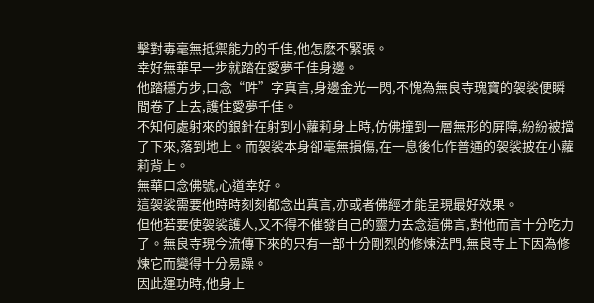擊對毒毫無抵禦能力的千佳,他怎麽不緊張。
幸好無華早一步就踏在愛夢千佳身邊。
他踏穩方步,口念“吽”字真言,身邊金光一閃,不愧為無良寺瑰寶的袈裟便瞬間卷了上去,護住愛夢千佳。
不知何處射來的銀針在射到小蘿莉身上時,仿佛撞到一層無形的屏障,紛紛被擋了下來,落到地上。而袈裟本身卻毫無損傷,在一息後化作普通的袈裟披在小蘿莉背上。
無華口念佛號,心道幸好。
這袈裟需要他時時刻刻都念出真言,亦或者佛經才能呈現最好效果。
但他若要使袈裟護人,又不得不催發自己的靈力去念這佛言,對他而言十分吃力了。無良寺現今流傳下來的只有一部十分剛烈的修煉法門,無良寺上下因為修煉它而變得十分易躁。
因此運功時,他身上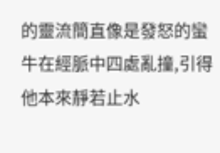的靈流簡直像是發怒的蠻牛在經脈中四處亂撞,引得他本來靜若止水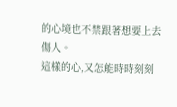的心境也不禁跟著想要上去傷人。
這樣的心,又怎能時時刻刻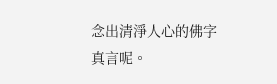念出清淨人心的佛字真言呢。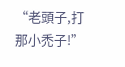“老頭子,打那小禿子!”